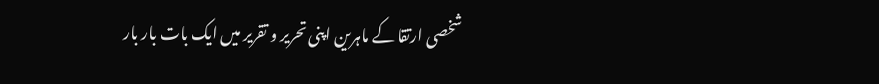شخصی ارتقا کے ماہرین اپنی تحریر و تقریر میں ایک بات بار بار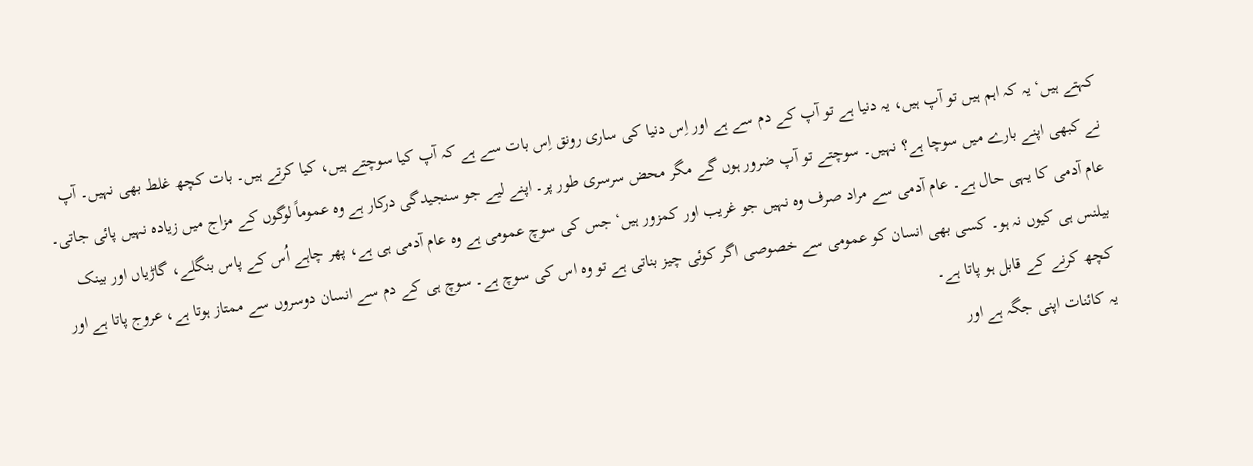کہتے ہیں‘ یہ کہ اہم ہیں تو آپ ہیں، یہ دنیا ہے تو آپ کے دم سے ہے اور اِس دنیا کی ساری رونق اِس بات سے ہے کہ آپ کیا سوچتے ہیں، کیا کرتے ہیں۔ بات کچھ غلط بھی نہیں۔ آپ نے کبھی اپنے بارے میں سوچا ہے؟ نہیں۔ سوچتے تو آپ ضرور ہوں گے مگر محض سرسری طور پر۔ اپنے لیے جو سنجیدگی درکار ہے وہ عموماً لوگوں کے مزاج میں زیادہ نہیں پائی جاتی۔ عام آدمی کا یہی حال ہے۔ عام آدمی سے مراد صرف وہ نہیں جو غریب اور کمزور ہیں‘ جس کی سوچ عمومی ہے وہ عام آدمی ہی ہے، پھر چاہے اُس کے پاس بنگلے، گاڑیاں اور بینک بیلنس ہی کیوں نہ ہو۔ کسی بھی انسان کو عمومی سے خصوصی اگر کوئی چیز بناتی ہے تو وہ اس کی سوچ ہے۔ سوچ ہی کے دم سے انسان دوسروں سے ممتاز ہوتا ہے، عروج پاتا ہے اور کچھ کرنے کے قابل ہو پاتا ہے۔
یہ کائنات اپنی جگہ ہے اور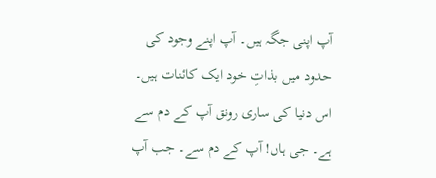آپ اپنی جگہ ہیں۔ آپ اپنے وجود کی حدود میں بذاتِ خود ایک کائنات ہیں۔ اس دنیا کی ساری رونق آپ کے دم سے ہے۔ جی ہاں! آپ کے دم سے۔ جب آپ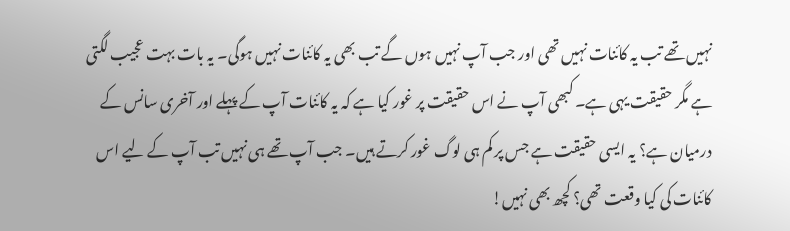نہیں تھے تب یہ کائنات نہیں تھی اور جب آپ نہیں ہوں گے تب بھی یہ کائنات نہیں ہوگی۔ یہ بات بہت عجیب لگتی ہے مگر حقیقت یہی ہے۔ کبھی آپ نے اس حقیقت پر غور کیا ہے کہ یہ کائنات آپ کے پہلے اور آخری سانس کے درمیان ہے؟ یہ ایسی حقیقت ہے جس پر کم ہی لوگ غور کرتے ہیں۔ جب آپ تھے ہی نہیں تب آپ کے لیے اس کائنات کی کیا وقعت تھی؟ کچھ بھی نہیں!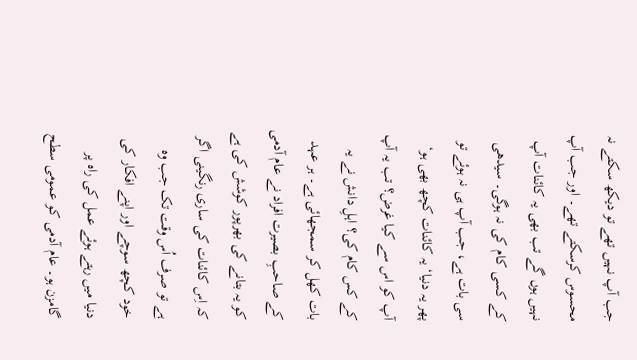جب آپ نہیں تھے تو دیکھ سکتے نہ محسوس کرسکتے تھے۔ اور جب آپ نہیں ہوں گے تب بھی یہ کائنات آپ کے کسی کام کی نہ ہوگی۔ سیدھی سی بات ہے، جب آپ ہی نہ ہوئے تو پھر یہ دنیا‘ یہ کائنات کچھ بھی ہو‘ آپ کو اس سے کیا غرض؟ تب یہ آپ کے کس کام کی؟ اہلِ دانش نے یہ بات کھل کر سمجھائی ہے۔ ہر عہد کے صاحبِ بصیرت افراد نے عام آدمی کو یہ بتانے کی بھرپور کوشش کی ہے کہ اِس کائنات کی ساری رنگینی اگر ہے تو صرف اُس وقت تک جب وہ خود کچھ سوچے اور اپنے افکار کی دنیا میں رہتے ہوئے عمل کی راہ پر گامزن ہو۔ عام آدمی کو عمومی سطح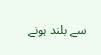سے بلند ہونے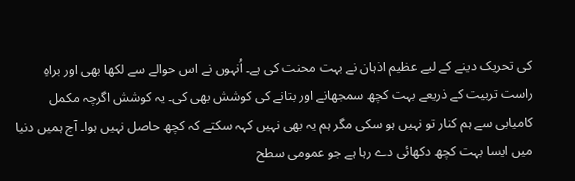کی تحریک دینے کے لیے عظیم اذہان نے بہت محنت کی ہے۔ اُنہوں نے اس حوالے سے لکھا بھی اور براہِ راست تربیت کے ذریعے بہت کچھ سمجھانے اور بتانے کی کوشش بھی کی۔ یہ کوشش اگرچہ مکمل کامیابی سے ہم کنار تو نہیں ہو سکی مگر ہم یہ بھی نہیں کہہ سکتے کہ کچھ حاصل نہیں ہوا۔ آج ہمیں دنیا میں ایسا بہت کچھ دکھائی دے رہا ہے جو عمومی سطح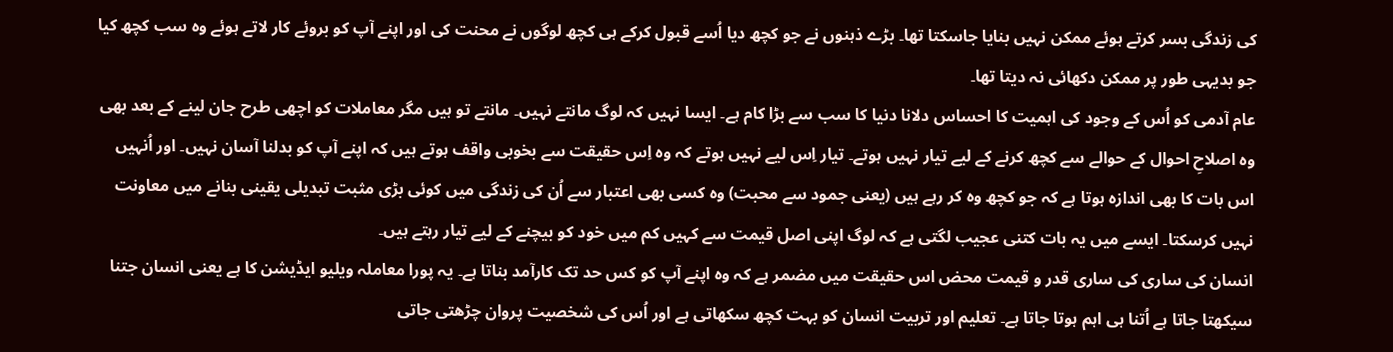کی زندگی بسر کرتے ہوئے ممکن نہیں بنایا جاسکتا تھا۔ بڑے ذہنوں نے جو کچھ دیا اُسے قبول کرکے ہی کچھ لوگوں نے محنت کی اور اپنے آپ کو بروئے کار لاتے ہوئے وہ سب کچھ کیا جو بدیہی طور پر ممکن دکھائی نہ دیتا تھا۔
عام آدمی کو اُس کے وجود کی اہمیت کا احساس دلانا دنیا کا سب سے بڑا کام ہے۔ ایسا نہیں کہ لوگ مانتے نہیں۔ مانتے تو ہیں مگر معاملات کو اچھی طرح جان لینے کے بعد بھی وہ اصلاحِ احوال کے حوالے سے کچھ کرنے کے لیے تیار نہیں ہوتے۔ تیار اِس لیے نہیں ہوتے کہ وہ اِس حقیقت سے بخوبی واقف ہوتے ہیں کہ اپنے آپ کو بدلنا آسان نہیں۔ اور اُنہیں اس بات کا بھی اندازہ ہوتا ہے کہ جو کچھ وہ کر رہے ہیں (یعنی جمود سے محبت) وہ کسی بھی اعتبار سے اُن کی زندگی میں کوئی بڑی مثبت تبدیلی یقینی بنانے میں معاونت نہیں کرسکتا۔ ایسے میں یہ بات کتنی عجیب لگتی ہے کہ لوگ اپنی اصل قیمت سے کہیں کم میں خود کو بیچنے کے لیے تیار رہتے ہیں۔
انسان کی ساری کی ساری قدر و قیمت محض اس حقیقت میں مضمر ہے کہ وہ اپنے آپ کو کس حد تک کارآمد بناتا ہے۔ یہ پورا معاملہ ویلیو ایڈیشن کا ہے یعنی انسان جتنا سیکھتا جاتا ہے اُتنا ہی اہم ہوتا جاتا ہے۔ تعلیم اور تربیت انسان کو بہت کچھ سکھاتی ہے اور اُس کی شخصیت پروان چڑھتی جاتی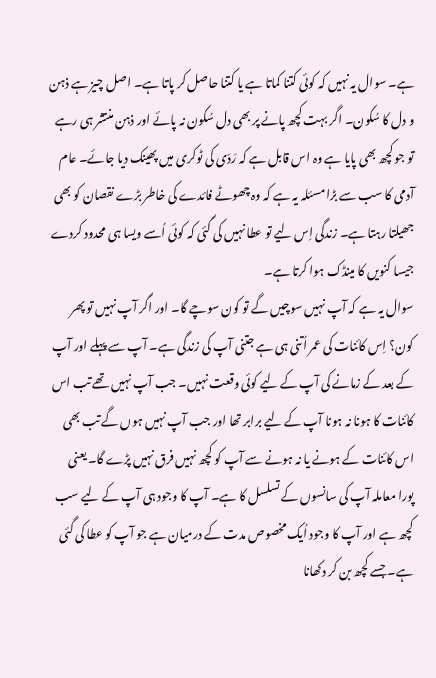ہے۔ سوال یہ نہیں کہ کوئی کتنا کماتا ہے یا کتنا حاصل کر پاتا ہے۔ اصل چیز ہے ذہن و دل کا سُکون۔ اگر بہت کچھ پانے پر بھی دل سُکون نہ پائے اور ذہن منتشر ہی رہے تو جو کچھ بھی پایا ہے وہ اس قابل ہے کہ رَدّی کی ٹوکری میں پھینک دیا جائے۔ عام آدمی کا سب سے بڑا مسئلہ یہ ہے کہ وہ چھوٹے فائدے کی خاطر بڑے نقصان کو بھی جھیلتا رہتا ہے۔ زندگی اِس لیے تو عطا نہیں کی گئی کہ کوئی اُسے ویسا ہی محدود کردے جیسا کنویں کا مینڈک ہوا کرتا ہے۔
سوال یہ ہے کہ آپ نہیں سوچیں گے تو کون سوچے گا۔ اور اگر آپ نہیں تو پھر کون؟ اِس کائنات کی عمر اُتنی ہی ہے جتنی آپ کی زندگی ہے۔ آپ سے پہلے اور آپ کے بعد کے زمانے کی آپ کے لیے کوئی وقعت نہیں۔ جب آپ نہیں تھے تب اس کائنات کا ہونا نہ ہونا آپ کے لیے برابر تھا اور جب آپ نہیں ہوں گے تب بھی اس کائنات کے ہونے یا نہ ہونے سے آپ کو کچھ نہیں فرق نہیں پڑے گا۔ یعنی پورا معاملہ آپ کی سانسوں کے تسلسل کا ہے۔ آپ کا وجود ہی آپ کے لیے سب کچھ ہے اور آپ کا وجود اُیک مخصوص مدت کے درمیان ہے جو آپ کو عطا کی گئی ہے۔ جسے کچھ بن کر دکھانا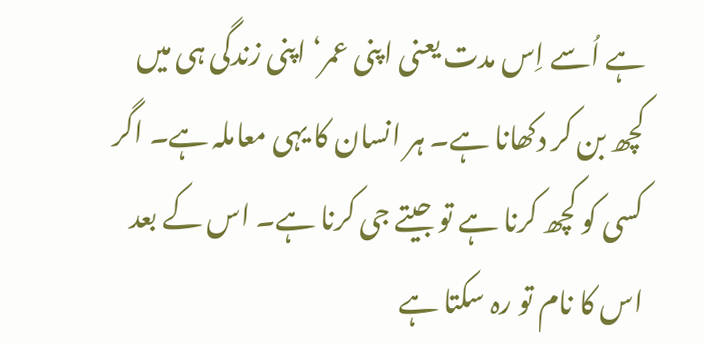ہے اُسے اِس مدت یعنی اپنی عمر‘ اپنی زندگی ہی میں کچھ بن کر دکھانا ہے۔ ہر انسان کا یہی معاملہ ہے۔ اگر کسی کو کچھ کرنا ہے تو جیتے جی کرنا ہے۔ اس کے بعد اس کا نام تو رہ سکتا ہے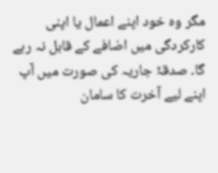مگر وہ خود اپنے اعمال یا اپنی کارکردگی میں اضافے کے قابل نہ رہے گا۔ صدقۂ جاریہ کی صورت میں آپ اپنے لیے آخرت کا سامان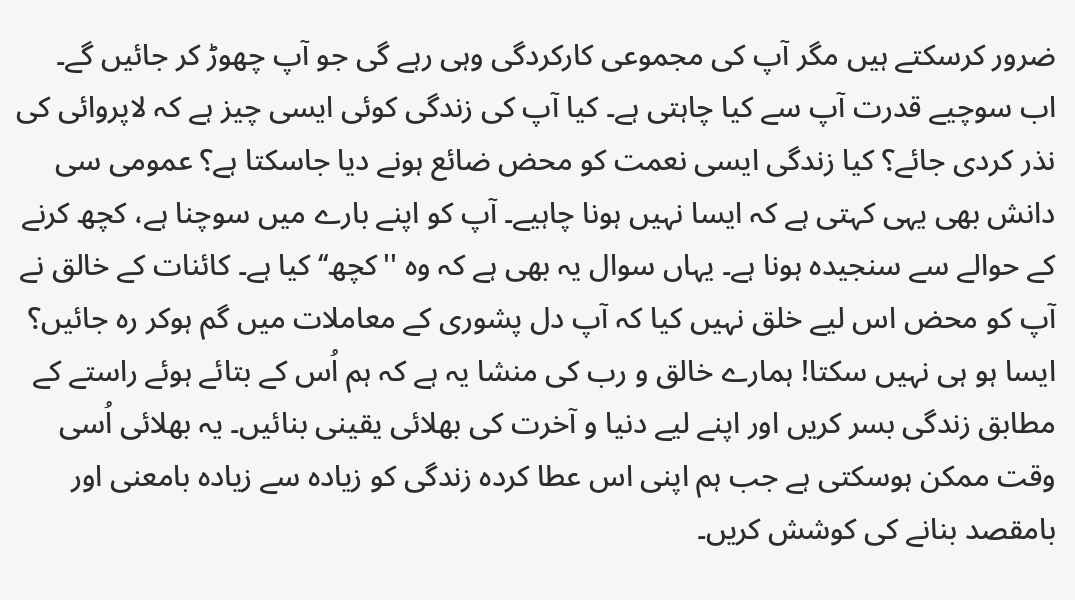ضرور کرسکتے ہیں مگر آپ کی مجموعی کارکردگی وہی رہے گی جو آپ چھوڑ کر جائیں گے۔
اب سوچیے قدرت آپ سے کیا چاہتی ہے۔ کیا آپ کی زندگی کوئی ایسی چیز ہے کہ لاپروائی کی نذر کردی جائے؟ کیا زندگی ایسی نعمت کو محض ضائع ہونے دیا جاسکتا ہے؟ عمومی سی دانش بھی یہی کہتی ہے کہ ایسا نہیں ہونا چاہیے۔ آپ کو اپنے بارے میں سوچنا ہے، کچھ کرنے کے حوالے سے سنجیدہ ہونا ہے۔ یہاں سوال یہ بھی ہے کہ وہ ''کچھ‘‘ کیا ہے۔ کائنات کے خالق نے آپ کو محض اس لیے خلق نہیں کیا کہ آپ دل پشوری کے معاملات میں گم ہوکر رہ جائیں؟ ایسا ہو ہی نہیں سکتا! ہمارے خالق و رب کی منشا یہ ہے کہ ہم اُس کے بتائے ہوئے راستے کے مطابق زندگی بسر کریں اور اپنے لیے دنیا و آخرت کی بھلائی یقینی بنائیں۔ یہ بھلائی اُسی وقت ممکن ہوسکتی ہے جب ہم اپنی اس عطا کردہ زندگی کو زیادہ سے زیادہ بامعنی اور بامقصد بنانے کی کوشش کریں۔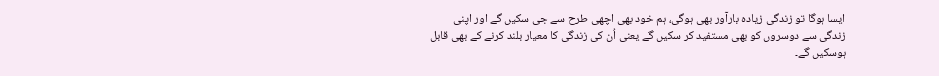ایسا ہوگا تو زندگی زیادہ بارآور بھی ہوگی، ہم خود بھی اچھی طرح سے جی سکیں گے اور اپنی زندگی سے دوسروں کو بھی مستفید کر سکیں گے یعنی اُن کی زندگی کا معیار بلند کرنے کے بھی قابل ہوسکیں گے۔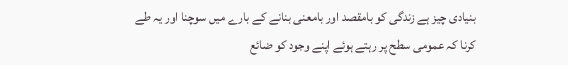بنیادی چیز ہے زندگی کو بامقصد اور بامعنی بنانے کے بارے میں سوچنا اور یہ طے کرنا کہ عمومی سطح پر رہتے ہوئے اپنے وجود کو ضائع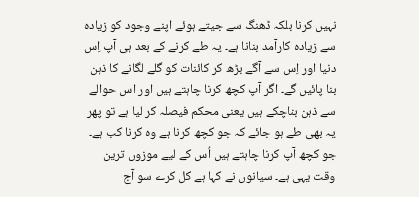نہیں کرنا بلکہ ڈھنگ سے جیتے ہوئے اپنے وجود کو زیادہ سے زیادہ کارآمد بنانا ہے۔ یہ طے کرنے کے بعد ہی آپ اِس دنیا اور اِس سے آگے بڑھ کر کائنات کو گلے لگانے کا ذہن بنا پائیں گے۔ اگر آپ کچھ کرنا چاہتے ہیں اور اس حوالے سے ذہن بناچکے ہیں یعنی محکم فیصلہ کر لیا ہے تو پھر یہ بھی طے ہو جائے کہ جو کچھ کرنا ہے وہ کرنا کب ہے۔ جو کچھ آپ کرنا چاہتے ہیں اُس کے لیے موزوں ترین وقت یہی ہے۔ سیانوں نے کہا ہے کل کرے سو آج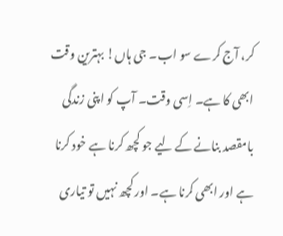کر، آج کرے سو اب۔ جی ہاں! بہترین وقت ابھی کا ہے۔ اِسی وقت۔ آپ کو اپنی زندگی بامقصد بنانے کے لیے جو کچھ کرنا ہے خود کرنا ہے اور ابھی کرنا ہے۔ اور کچھ نہیں تو تیاری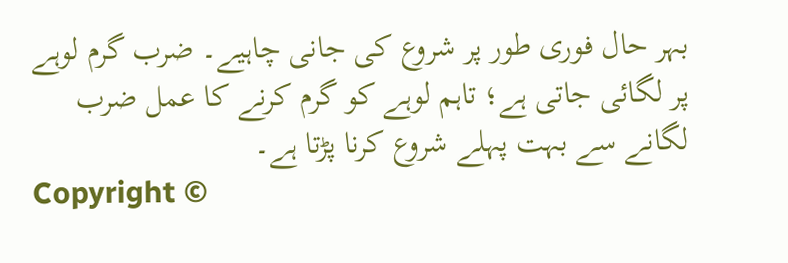بہر حال فوری طور پر شروع کی جانی چاہیے۔ ضرب گرم لوہے پر لگائی جاتی ہے؛ تاہم لوہے کو گرم کرنے کا عمل ضرب لگانے سے بہت پہلے شروع کرنا پڑتا ہے۔
Copyright ©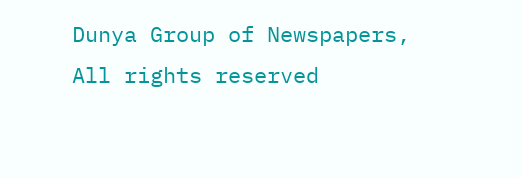Dunya Group of Newspapers, All rights reserved